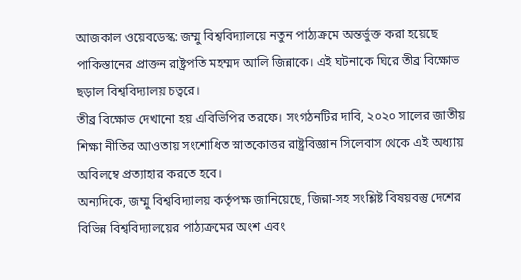আজকাল ওয়েবডেস্ক: জম্মু বিশ্ববিদ্যালয়ে নতুন পাঠ্যক্রমে অন্তর্ভুক্ত করা হয়েছে পাকিস্তানের প্রাক্তন রাষ্ট্রপতি মহম্মদ আলি জিন্নাকে। এই ঘটনাকে ঘিরে তীব্র বিক্ষোভ ছড়াল বিশ্ববিদ্যালয় চত্বরে।
তীব্র বিক্ষোভ দেখানো হয় এবিভিপির তরফে। সংগঠনটির দাবি, ২০২০ সালের জাতীয় শিক্ষা নীতির আওতায় সংশোধিত স্নাতকোত্তর রাষ্ট্রবিজ্ঞান সিলেবাস থেকে এই অধ্যায় অবিলম্বে প্রত্যাহার করতে হবে।
অন্যদিকে, জম্মু বিশ্ববিদ্যালয় কর্তৃপক্ষ জানিয়েছে, জিন্না-সহ সংশ্লিষ্ট বিষয়বস্তু দেশের বিভিন্ন বিশ্ববিদ্যালয়ের পাঠ্যক্রমের অংশ এবং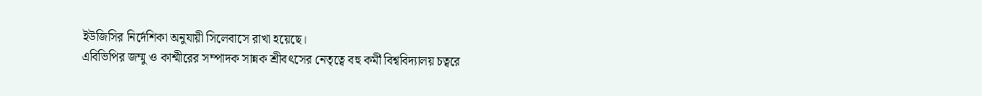ইউজিসির নির্দেশিকা অনুযায়ী সিলেবাসে রাখা হয়েছে।
এবিভিপির জম্মু ও কাশ্মীরের সম্পাদক সান্নক শ্রীবৎসের নেতৃত্বে বহু কর্মী বিশ্ববিদ্যালয় চত্বরে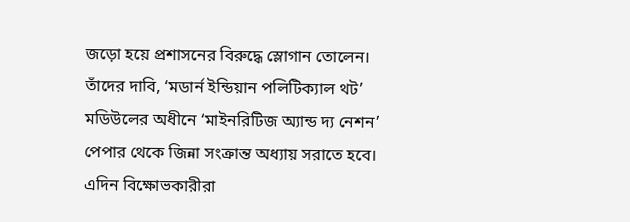জড়ো হয়ে প্রশাসনের বিরুদ্ধে স্লোগান তোলেন। তাঁদের দাবি, ‘মডার্ন ইন্ডিয়ান পলিটিক্যাল থট’ মডিউলের অধীনে ‘মাইনরিটিজ অ্যান্ড দ্য নেশন’ পেপার থেকে জিন্না সংক্রান্ত অধ্যায় সরাতে হবে।
এদিন বিক্ষোভকারীরা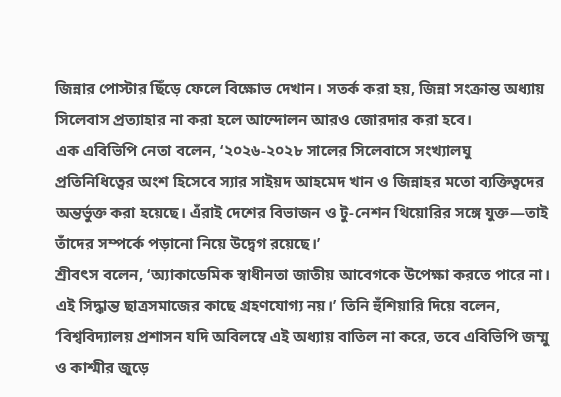জিন্নার পোস্টার ছিঁড়ে ফেলে বিক্ষোভ দেখান। সতর্ক করা হয়, জিন্না সংক্রান্ত অধ্যায় সিলেবাস প্রত্যাহার না করা হলে আন্দোলন আরও জোরদার করা হবে।
এক এবিভিপি নেতা বলেন, ‘২০২৬-২০২৮ সালের সিলেবাসে সংখ্যালঘু প্রতিনিধিত্বের অংশ হিসেবে স্যার সাইয়দ আহমেদ খান ও জিন্নাহর মতো ব্যক্তিত্বদের অন্তর্ভুক্ত করা হয়েছে। এঁরাই দেশের বিভাজন ও টু-নেশন থিয়োরির সঙ্গে যুক্ত—তাই তাঁদের সম্পর্কে পড়ানো নিয়ে উদ্বেগ রয়েছে।’
শ্রীবৎস বলেন, ‘অ্যাকাডেমিক স্বাধীনতা জাতীয় আবেগকে উপেক্ষা করতে পারে না। এই সিদ্ধান্ত ছাত্রসমাজের কাছে গ্রহণযোগ্য নয়।’ তিনি হুঁশিয়ারি দিয়ে বলেন, ‘বিশ্ববিদ্যালয় প্রশাসন যদি অবিলম্বে এই অধ্যায় বাতিল না করে, তবে এবিভিপি জম্মু ও কাশ্মীর জুড়ে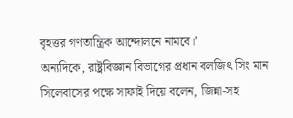বৃহত্তর গণতান্ত্রিক আন্দোলনে নামবে।’
অন্যদিকে, রাষ্ট্রবিজ্ঞান বিভাগের প্রধান বলজিৎ সিং মান সিলেবাসের পক্ষে সাফাই দিয়ে বলেন, জিন্না-সহ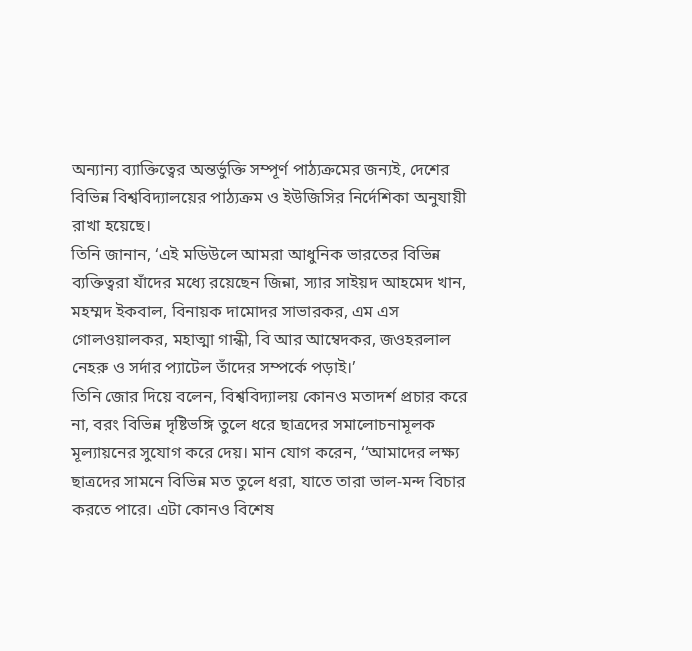অন্যান্য ব্যাক্তিত্বের অন্তর্ভুক্তি সম্পূর্ণ পাঠ্যক্রমের জন্যই, দেশের বিভিন্ন বিশ্ববিদ্যালয়ের পাঠ্যক্রম ও ইউজিসির নির্দেশিকা অনুযায়ী রাখা হয়েছে।
তিনি জানান, ‘এই মডিউলে আমরা আধুনিক ভারতের বিভিন্ন ব্যক্তিত্বরা যাঁদের মধ্যে রয়েছেন জিন্না, স্যার সাইয়দ আহমেদ খান, মহম্মদ ইকবাল, বিনায়ক দামোদর সাভারকর, এম এস গোলওয়ালকর, মহাত্মা গান্ধী, বি আর আম্বেদকর, জওহরলাল নেহরু ও সর্দার প্যাটেল তাঁদের সম্পর্কে পড়াই।’
তিনি জোর দিয়ে বলেন, বিশ্ববিদ্যালয় কোনও মতাদর্শ প্রচার করে না, বরং বিভিন্ন দৃষ্টিভঙ্গি তুলে ধরে ছাত্রদের সমালোচনামূলক মূল্যায়নের সুযোগ করে দেয়। মান যোগ করেন, ‘‘আমাদের লক্ষ্য ছাত্রদের সামনে বিভিন্ন মত তুলে ধরা, যাতে তারা ভাল-মন্দ বিচার করতে পারে। এটা কোনও বিশেষ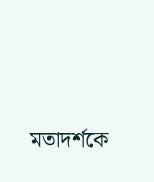মতাদর্শকে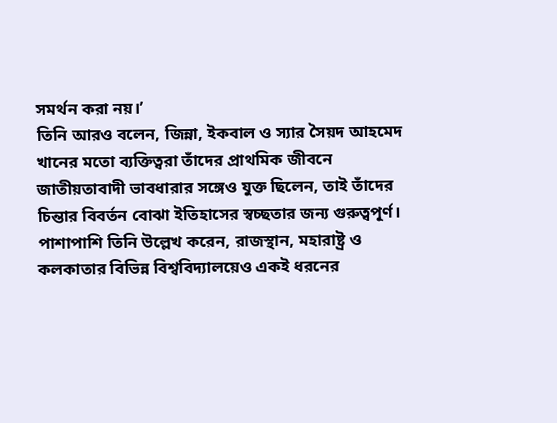সমর্থন করা নয়।’
তিনি আরও বলেন, জিন্না, ইকবাল ও স্যার সৈয়দ আহমেদ খানের মতো ব্যক্তিত্বরা তাঁদের প্রাথমিক জীবনে জাতীয়তাবাদী ভাবধারার সঙ্গেও যুক্ত ছিলেন, তাই তাঁদের চিন্তার বিবর্তন বোঝা ইতিহাসের স্বচ্ছতার জন্য গুরুত্বপূর্ণ।
পাশাপাশি তিনি উল্লেখ করেন, রাজস্থান, মহারাষ্ট্র ও কলকাতার বিভিন্ন বিশ্ববিদ্যালয়েও একই ধরনের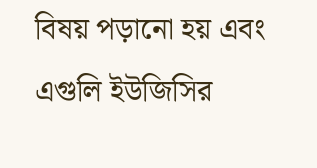বিষয় পড়ানো হয় এবং এগুলি ইউজিসির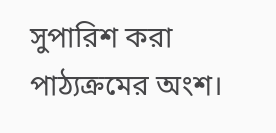সুপারিশ করা পাঠ্যক্রমের অংশ।